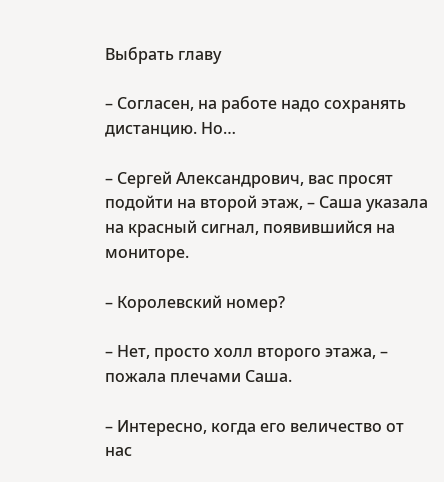Выбрать главу

– Согласен, на работе надо сохранять дистанцию. Но…

– Сергей Александрович, вас просят подойти на второй этаж, – Саша указала на красный сигнал, появившийся на мониторе.

– Королевский номер?

– Нет, просто холл второго этажа, – пожала плечами Саша.

– Интересно, когда его величество от нас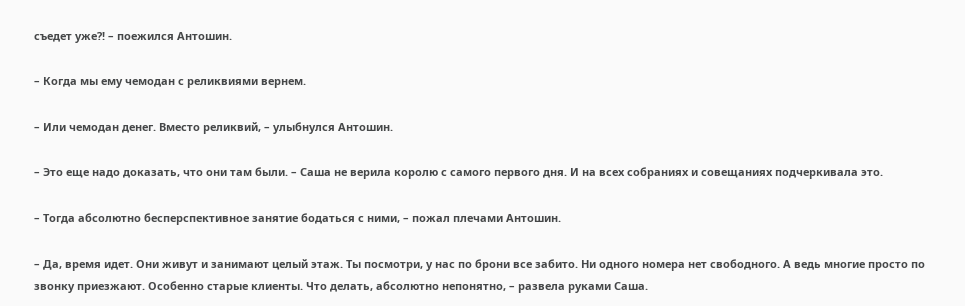съедет уже?! – поежился Антошин.

– Когда мы ему чемодан с реликвиями вернем.

– Или чемодан денег. Вместо реликвий, – улыбнулся Антошин.

– Это еще надо доказать, что они там были. – Саша не верила королю с самого первого дня. И на всех собраниях и совещаниях подчеркивала это.

– Тогда абсолютно бесперспективное занятие бодаться с ними, – пожал плечами Антошин.

– Да, время идет. Они живут и занимают целый этаж. Ты посмотри, у нас по брони все забито. Ни одного номера нет свободного. А ведь многие просто по звонку приезжают. Особенно старые клиенты. Что делать, абсолютно непонятно, – развела руками Саша.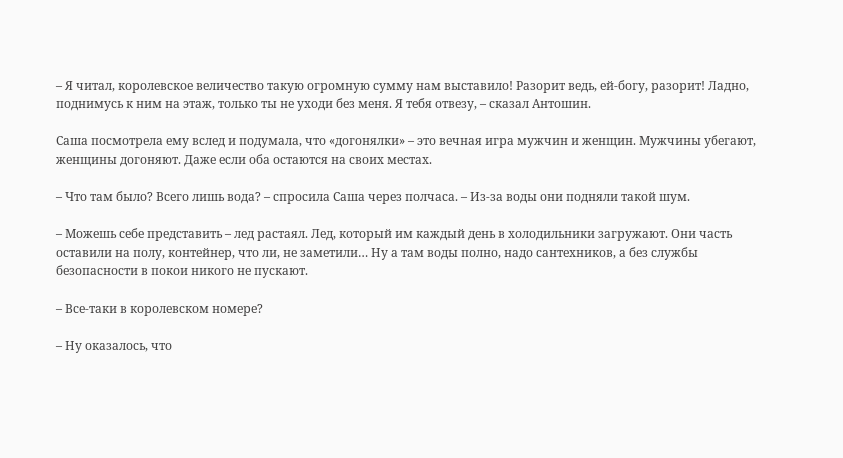– Я читал, королевское величество такую огромную сумму нам выставило! Разорит ведь, ей-богу, разорит! Ладно, поднимусь к ним на этаж, только ты не уходи без меня. Я тебя отвезу, – сказал Антошин.

Саша посмотрела ему вслед и подумала, что «догонялки» – это вечная игра мужчин и женщин. Мужчины убегают, женщины догоняют. Даже если оба остаются на своих местах.

– Что там было? Всего лишь вода? – спросила Саша через полчаса. – Из-за воды они подняли такой шум.

– Можешь себе представить – лед растаял. Лед, который им каждый день в холодильники загружают. Они часть оставили на полу, контейнер, что ли, не заметили… Ну а там воды полно, надо сантехников, а без службы безопасности в покои никого не пускают.

– Все-таки в королевском номере?

– Ну оказалось, что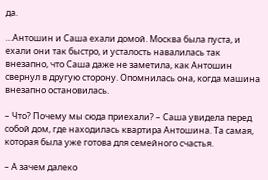да.

…Антошин и Саша ехали домой. Москва была пуста, и ехали они так быстро, и усталость навалилась так внезапно, что Саша даже не заметила, как Антошин свернул в другую сторону. Опомнилась она, когда машина внезапно остановилась.

– Что? Почему мы сюда приехали? – Саша увидела перед собой дом, где находилась квартира Антошина. Та самая, которая была уже готова для семейного счастья.

– А зачем далеко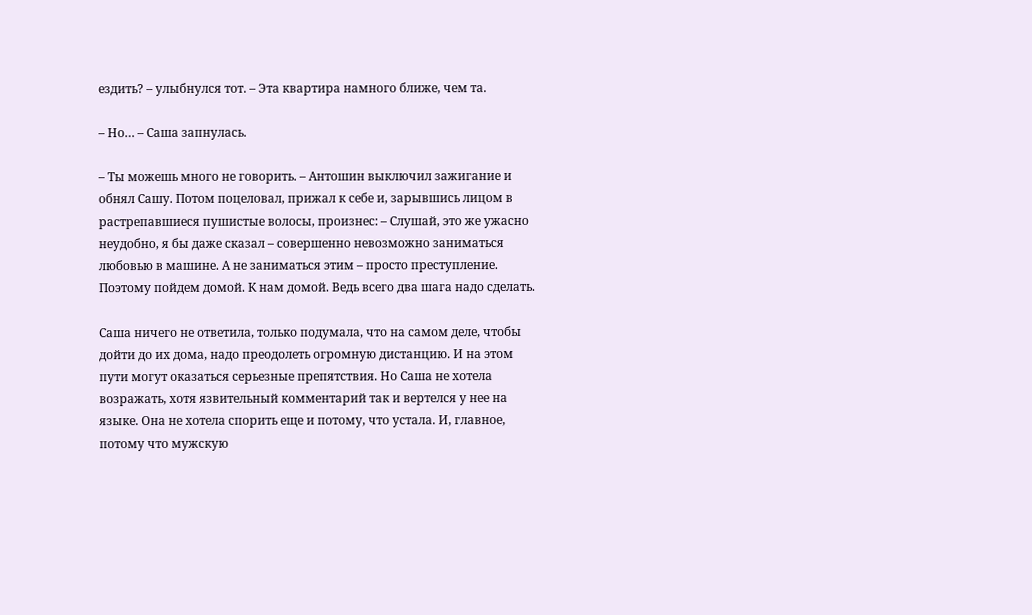ездить? – улыбнулся тот. – Эта квартира намного ближе, чем та.

– Но… – Саша запнулась.

– Ты можешь много не говорить. – Антошин выключил зажигание и обнял Сашу. Потом поцеловал, прижал к себе и, зарывшись лицом в растрепавшиеся пушистые волосы, произнес: – Слушай, это же ужасно неудобно, я бы даже сказал – совершенно невозможно заниматься любовью в машине. А не заниматься этим – просто преступление. Поэтому пойдем домой. К нам домой. Ведь всего два шага надо сделать.

Саша ничего не ответила, только подумала, что на самом деле, чтобы дойти до их дома, надо преодолеть огромную дистанцию. И на этом пути могут оказаться серьезные препятствия. Но Саша не хотела возражать, хотя язвительный комментарий так и вертелся у нее на языке. Она не хотела спорить еще и потому, что устала. И, главное, потому что мужскую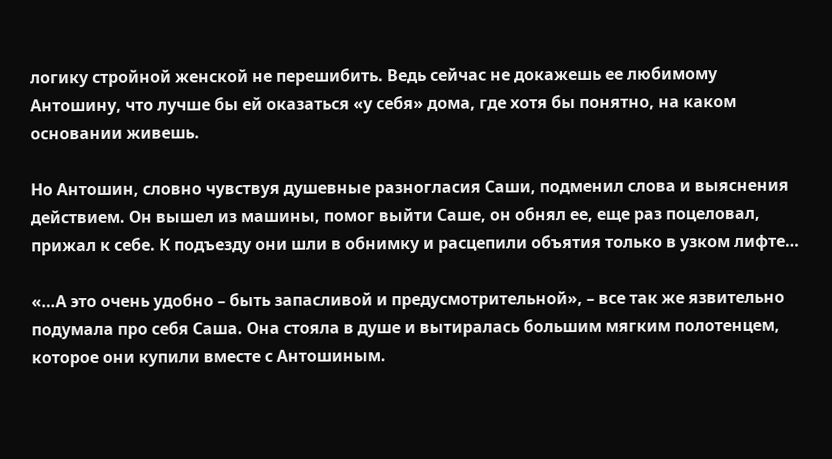логику стройной женской не перешибить. Ведь сейчас не докажешь ее любимому Антошину, что лучше бы ей оказаться «у себя» дома, где хотя бы понятно, на каком основании живешь.

Но Антошин, словно чувствуя душевные разногласия Саши, подменил слова и выяснения действием. Он вышел из машины, помог выйти Саше, он обнял ее, еще раз поцеловал, прижал к себе. К подъезду они шли в обнимку и расцепили объятия только в узком лифте…

«…А это очень удобно – быть запасливой и предусмотрительной», – все так же язвительно подумала про себя Саша. Она стояла в душе и вытиралась большим мягким полотенцем, которое они купили вместе с Антошиным.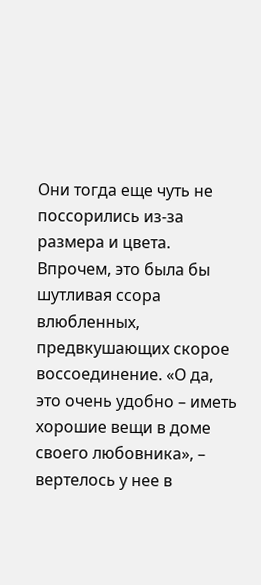Они тогда еще чуть не поссорились из-за размера и цвета. Впрочем, это была бы шутливая ссора влюбленных, предвкушающих скорое воссоединение. «О да, это очень удобно – иметь хорошие вещи в доме своего любовника», – вертелось у нее в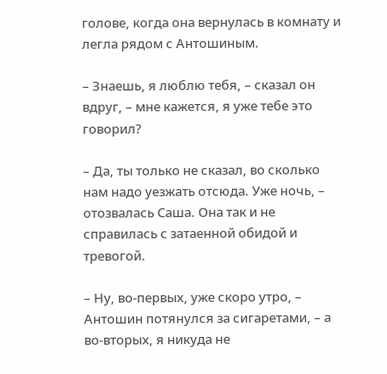голове, когда она вернулась в комнату и легла рядом с Антошиным.

– Знаешь, я люблю тебя, – сказал он вдруг, – мне кажется, я уже тебе это говорил?

– Да, ты только не сказал, во сколько нам надо уезжать отсюда. Уже ночь, – отозвалась Саша. Она так и не справилась с затаенной обидой и тревогой.

– Ну, во-первых, уже скоро утро, – Антошин потянулся за сигаретами, – а во-вторых, я никуда не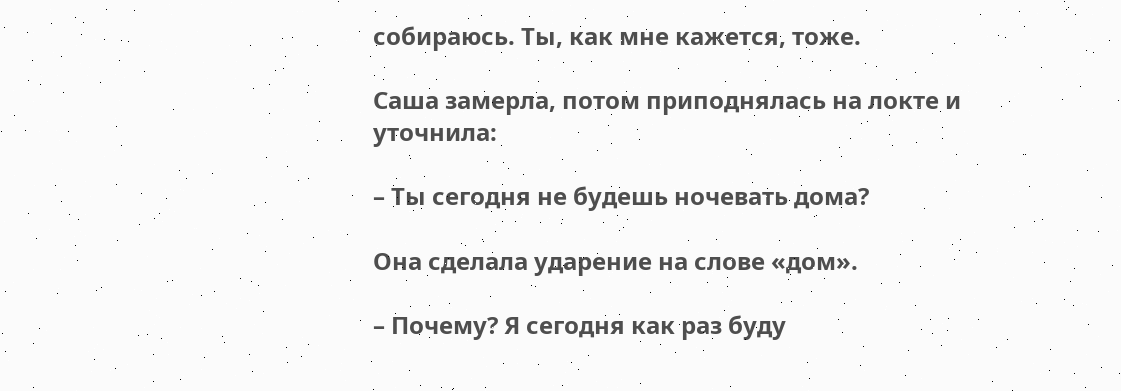собираюсь. Ты, как мне кажется, тоже.

Саша замерла, потом приподнялась на локте и уточнила:

– Ты сегодня не будешь ночевать дома?

Она сделала ударение на слове «дом».

– Почему? Я сегодня как раз буду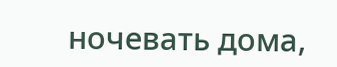ночевать дома,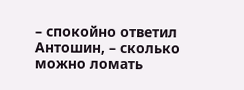– спокойно ответил Антошин, – сколько можно ломать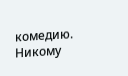комедию. Никому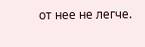от нее не легче.